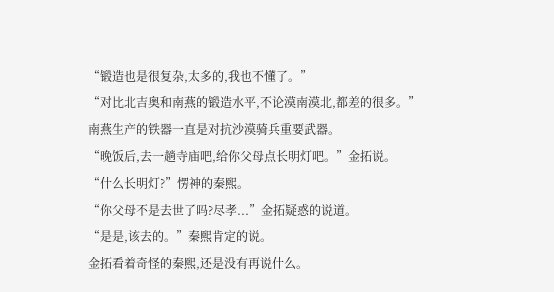“锻造也是很复杂,太多的,我也不懂了。”
“对比北吉奥和南燕的锻造水平,不论漠南漠北,都差的很多。”
南燕生产的铁器一直是对抗沙漠骑兵重要武器。
“晚饭后,去一趟寺庙吧,给你父母点长明灯吧。”金拓说。
“什么长明灯?”愣神的秦熙。
“你父母不是去世了吗?尽孝...”金拓疑惑的说道。
“是是,该去的。”秦熙肯定的说。
金拓看着奇怪的秦熙,还是没有再说什么。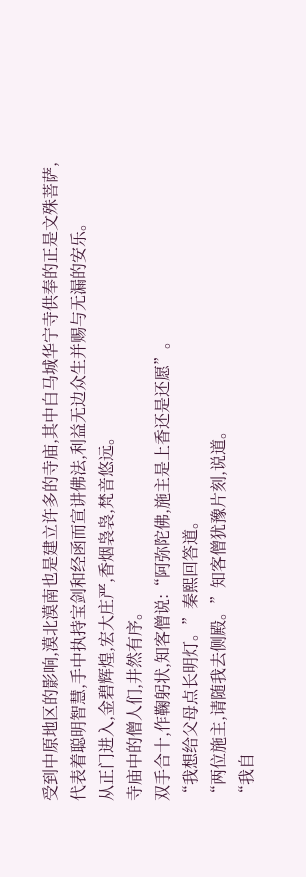受到中原地区的影响,漠北漠南也是建立许多的寺庙,其中白马城华宁寺供奉的正是文殊菩萨,代表着聪明智慧,手中执持宝剑和经函而宣讲佛法,利益无边众生并赐与无漏的安乐。
从正门进入,金碧辉煌,宏大庄严,香烟袅袅,梵音悠远。
寺庙中的僧人们,井然有序。
双手合十,作鞠躬状,知客僧说:“阿弥陀佛,施主是上香还是还愿”。
“我想给父母点长明灯。”秦熙回答道。
“两位施主,请随我去侧殿。”知客僧犹豫片刻,说道。
“我自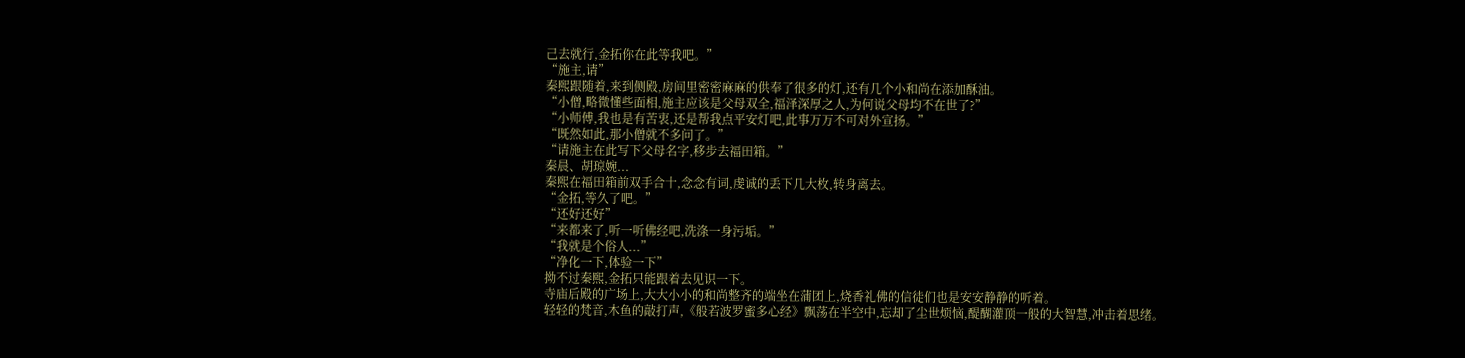己去就行,金拓你在此等我吧。”
“施主,请”
秦熙跟随着,来到侧殿,房间里密密麻麻的供奉了很多的灯,还有几个小和尚在添加酥油。
“小僧,略微懂些面相,施主应该是父母双全,福泽深厚之人,为何说父母均不在世了?”
“小师傅,我也是有苦衷,还是帮我点平安灯吧,此事万万不可对外宣扬。”
“既然如此,那小僧就不多问了。”
“请施主在此写下父母名字,移步去福田箱。”
秦晨、胡琼婉...
秦熙在福田箱前双手合十,念念有词,虔诚的丢下几大枚,转身离去。
“金拓,等久了吧。”
“还好还好”
“来都来了,听一听佛经吧,洗涤一身污垢。”
“我就是个俗人...”
“净化一下,体验一下”
拗不过秦熙,金拓只能跟着去见识一下。
寺庙后殿的广场上,大大小小的和尚整齐的端坐在蒲团上,烧香礼佛的信徒们也是安安静静的听着。
轻轻的梵音,木鱼的敲打声,《般若波罗蜜多心经》飘荡在半空中,忘却了尘世烦恼,醍醐灌顶一般的大智慧,冲击着思绪。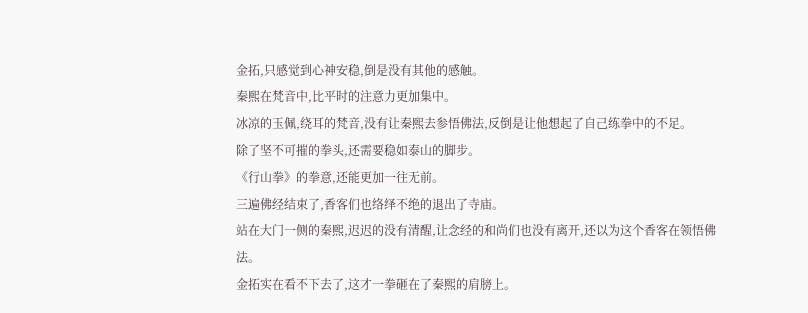金拓,只感觉到心神安稳,倒是没有其他的感触。
秦熙在梵音中,比平时的注意力更加集中。
冰凉的玉佩,绕耳的梵音,没有让秦熙去参悟佛法,反倒是让他想起了自己练拳中的不足。
除了坚不可摧的拳头,还需要稳如泰山的脚步。
《行山拳》的拳意,还能更加一往无前。
三遍佛经结束了,香客们也络绎不绝的退出了寺庙。
站在大门一侧的秦熙,迟迟的没有清醒,让念经的和尚们也没有离开,还以为这个香客在领悟佛法。
金拓实在看不下去了,这才一拳砸在了秦熙的肩膀上。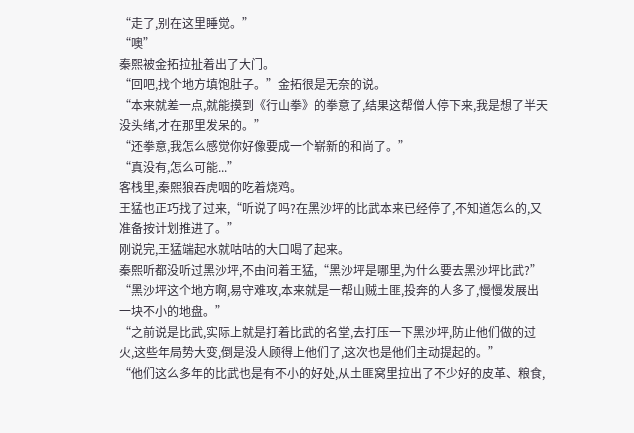“走了,别在这里睡觉。”
“噢”
秦熙被金拓拉扯着出了大门。
“回吧,找个地方填饱肚子。”金拓很是无奈的说。
“本来就差一点,就能摸到《行山拳》的拳意了,结果这帮僧人停下来,我是想了半天没头绪,才在那里发呆的。”
“还拳意,我怎么感觉你好像要成一个崭新的和尚了。”
“真没有,怎么可能...”
客栈里,秦熙狼吞虎咽的吃着烧鸡。
王猛也正巧找了过来,“听说了吗?在黑沙坪的比武本来已经停了,不知道怎么的,又准备按计划推进了。”
刚说完,王猛端起水就咕咕的大口喝了起来。
秦熙听都没听过黑沙坪,不由问着王猛,“黑沙坪是哪里,为什么要去黑沙坪比武?”
“黑沙坪这个地方啊,易守难攻,本来就是一帮山贼土匪,投奔的人多了,慢慢发展出一块不小的地盘。”
“之前说是比武,实际上就是打着比武的名堂,去打压一下黑沙坪,防止他们做的过火,这些年局势大变,倒是没人顾得上他们了,这次也是他们主动提起的。”
“他们这么多年的比武也是有不小的好处,从土匪窝里拉出了不少好的皮革、粮食,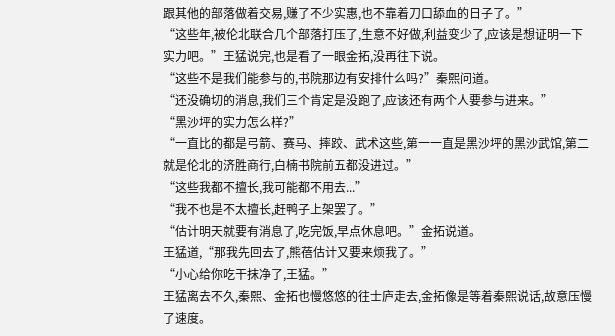跟其他的部落做着交易,赚了不少实惠,也不靠着刀口舔血的日子了。”
“这些年,被伦北联合几个部落打压了,生意不好做,利益变少了,应该是想证明一下实力吧。”王猛说完,也是看了一眼金拓,没再往下说。
“这些不是我们能参与的,书院那边有安排什么吗?”秦熙问道。
“还没确切的消息,我们三个肯定是没跑了,应该还有两个人要参与进来。”
“黑沙坪的实力怎么样?”
“一直比的都是弓箭、赛马、摔跤、武术这些,第一一直是黑沙坪的黑沙武馆,第二就是伦北的济胜商行,白楠书院前五都没进过。”
“这些我都不擅长,我可能都不用去...”
“我不也是不太擅长,赶鸭子上架罢了。”
“估计明天就要有消息了,吃完饭,早点休息吧。”金拓说道。
王猛道,“那我先回去了,熊蓓估计又要来烦我了。”
“小心给你吃干抹净了,王猛。”
王猛离去不久,秦熙、金拓也慢悠悠的往士庐走去,金拓像是等着秦熙说话,故意压慢了速度。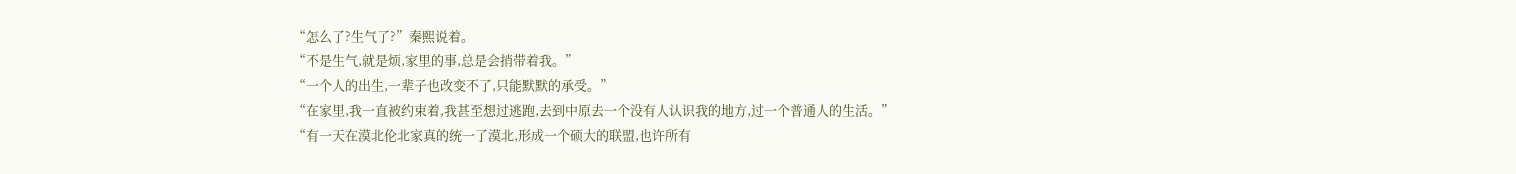“怎么了?生气了?”秦熙说着。
“不是生气,就是烦,家里的事,总是会捎带着我。”
“一个人的出生,一辈子也改变不了,只能默默的承受。”
“在家里,我一直被约束着,我甚至想过逃跑,去到中原去一个没有人认识我的地方,过一个普通人的生活。”
“有一天在漠北伦北家真的统一了漠北,形成一个硕大的联盟,也许所有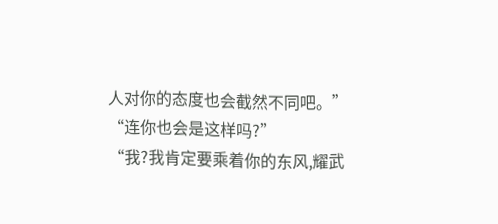人对你的态度也会截然不同吧。”
“连你也会是这样吗?”
“我?我肯定要乘着你的东风,耀武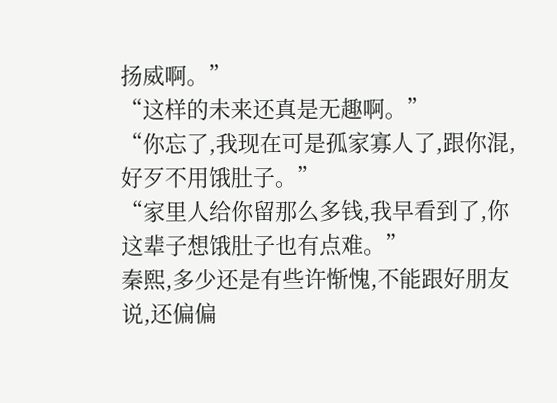扬威啊。”
“这样的未来还真是无趣啊。”
“你忘了,我现在可是孤家寡人了,跟你混,好歹不用饿肚子。”
“家里人给你留那么多钱,我早看到了,你这辈子想饿肚子也有点难。”
秦熙,多少还是有些许惭愧,不能跟好朋友说,还偏偏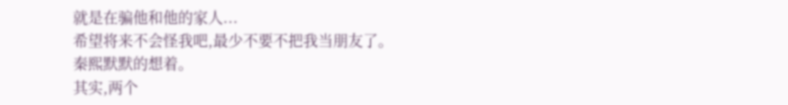就是在骗他和他的家人...
希望将来不会怪我吧,最少不要不把我当朋友了。
秦熙默默的想着。
其实,两个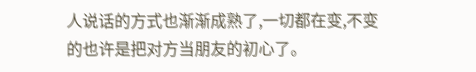人说话的方式也渐渐成熟了,一切都在变,不变的也许是把对方当朋友的初心了。